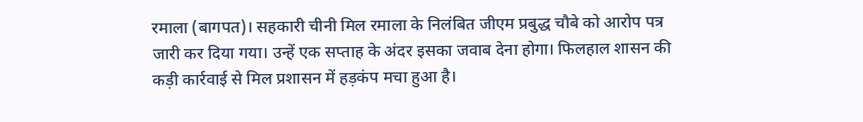रमाला (बागपत)। सहकारी चीनी मिल रमाला के निलंबित जीएम प्रबुद्ध चौबे को आरोप पत्र जारी कर दिया गया। उन्हें एक सप्ताह के अंदर इसका जवाब देना होगा। फिलहाल शासन की कड़ी कार्रवाई से मिल प्रशासन में हड़कंप मचा हुआ है।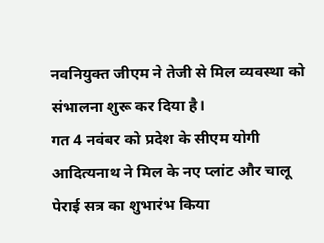नवनियुक्त जीएम ने तेजी से मिल व्यवस्था को संभालना शुरू कर दिया है।
गत 4 नवंबर को प्रदेश के सीएम योगी आदित्यनाथ ने मिल के नए प्लांट और चालू पेराई सत्र का शुभारंभ किया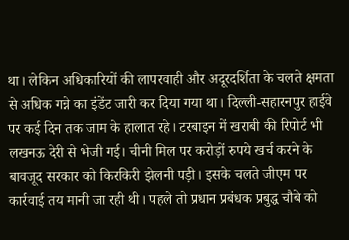था। लेकिन अधिकारियों की लापरवाही और अदूरदर्शिता के चलते क्षमता से अधिक गन्ने का इंडेंट जारी कर दिया गया था। दिल्ली-सहारनपुर हाईवे पर कई दिन तक जाम के हालात रहे। टरबाइन में खराबी की रिपोर्ट भी लखनऊ देरी से भेजी गई। चीनी मिल पर करोड़ों रुपये खर्च करने के बावजूद सरकार को किरकिरी झेलनी पड़ी। इसके चलते जीएम पर कार्रवाई तय मानी जा रही थी। पहले तो प्रधान प्रबंधक प्रबुद्ध चौबे को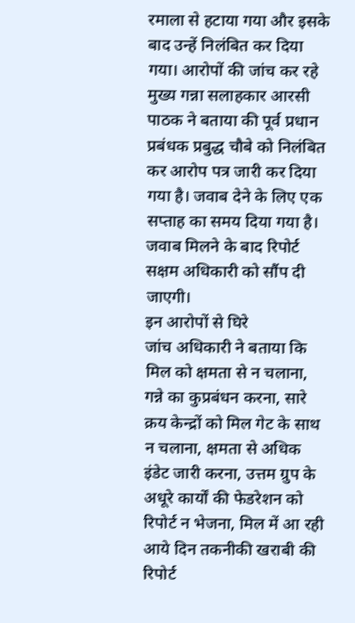रमाला से हटाया गया और इसके बाद उन्हें निलंबित कर दिया गया। आरोपों की जांच कर रहे मुख्य गन्ना सलाहकार आरसी पाठक ने बताया की पूर्व प्रधान प्रबंधक प्रबुद्ध चौबे को निलंबित कर आरोप पत्र जारी कर दिया गया है। जवाब देने के लिए एक सप्ताह का समय दिया गया है। जवाब मिलने के बाद रिपोर्ट सक्षम अधिकारी को सौंप दी जाएगी।
इन आरोपों से घिरे
जांच अधिकारी ने बताया कि मिल को क्षमता से न चलाना, गन्ने का कुप्रबंधन करना, सारे क्रय केन्द्रों को मिल गेट के साथ न चलाना, क्षमता से अधिक इंडेट जारी करना, उत्तम ग्रुप के अधूरे कार्यों की फेडरेशन को रिपोर्ट न भेजना, मिल में आ रही आये दिन तकनीकी खराबी की रिपोर्ट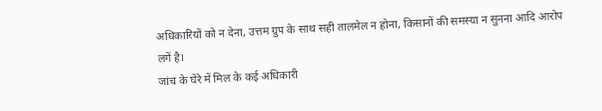अधिकारियों को न देना, उत्तम ग्रुप के साथ सही तालमेल न होना, किसानों की समस्या न सुनना आदि आरोप लगें है।
जांच के घेरे में मिल के कई अधिकारी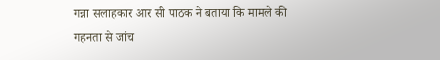गन्ना सलाहकार आर सी पाठक ने बताया कि मामले की गहनता से जांच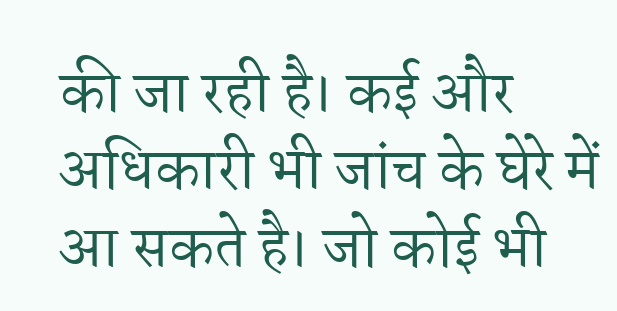की जा रही है। कई और अधिकारी भी जांच के घेरे में आ सकते है। जो कोई भी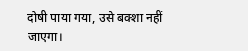दोषी पाया गया, उसे बक्शा नहीं जाएगा।